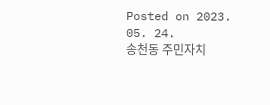Posted on 2023. 05. 24.
송천동 주민자치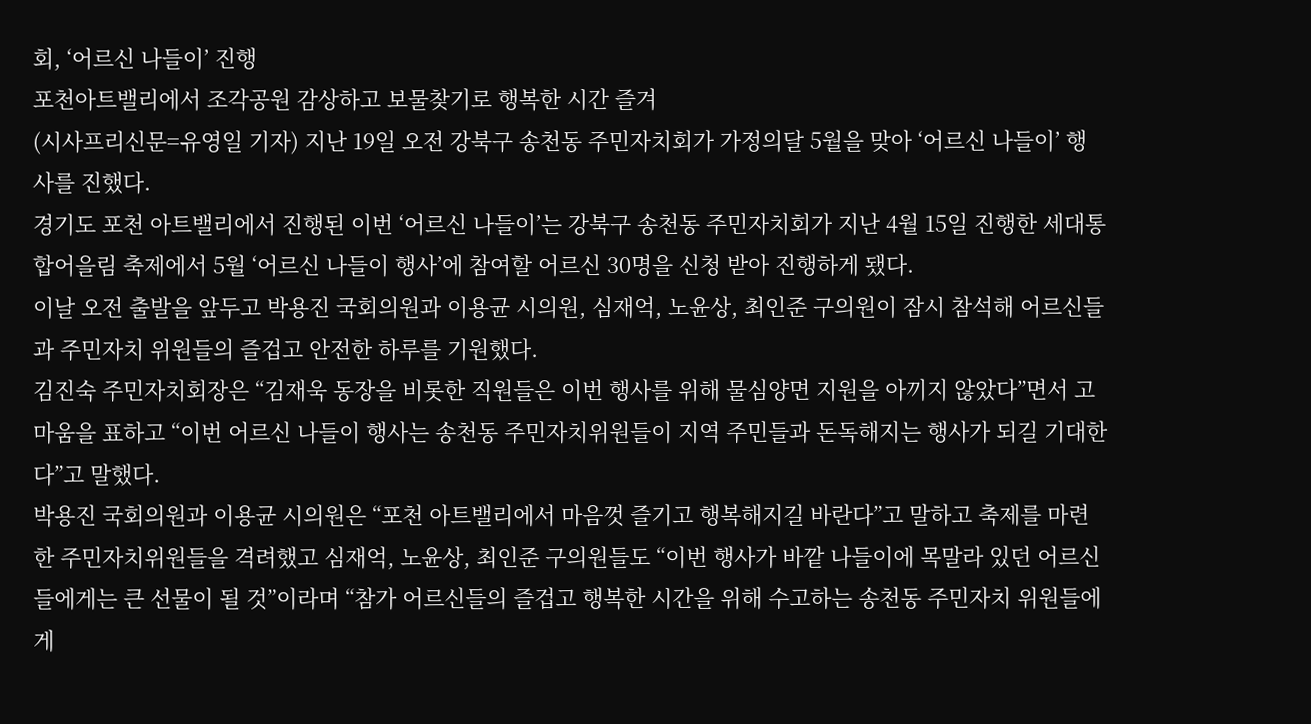회, ‘어르신 나들이’ 진행
포천아트밸리에서 조각공원 감상하고 보물찾기로 행복한 시간 즐겨
(시사프리신문=유영일 기자) 지난 19일 오전 강북구 송천동 주민자치회가 가정의달 5월을 맞아 ‘어르신 나들이’ 행사를 진했다.
경기도 포천 아트밸리에서 진행된 이번 ‘어르신 나들이’는 강북구 송천동 주민자치회가 지난 4월 15일 진행한 세대통합어을림 축제에서 5월 ‘어르신 나들이 행사’에 참여할 어르신 30명을 신청 받아 진행하게 됐다.
이날 오전 출발을 앞두고 박용진 국회의원과 이용균 시의원, 심재억, 노윤상, 최인준 구의원이 잠시 참석해 어르신들과 주민자치 위원들의 즐겁고 안전한 하루를 기원했다.
김진숙 주민자치회장은 “김재욱 동장을 비롯한 직원들은 이번 행사를 위해 물심양면 지원을 아끼지 않았다”면서 고마움을 표하고 “이번 어르신 나들이 행사는 송천동 주민자치위원들이 지역 주민들과 돈독해지는 행사가 되길 기대한다”고 말했다.
박용진 국회의원과 이용균 시의원은 “포천 아트밸리에서 마음껏 즐기고 행복해지길 바란다”고 말하고 축제를 마련한 주민자치위원들을 격려했고 심재억, 노윤상, 최인준 구의원들도 “이번 행사가 바깥 나들이에 목말라 있던 어르신들에게는 큰 선물이 될 것”이라며 “참가 어르신들의 즐겁고 행복한 시간을 위해 수고하는 송천동 주민자치 위원들에게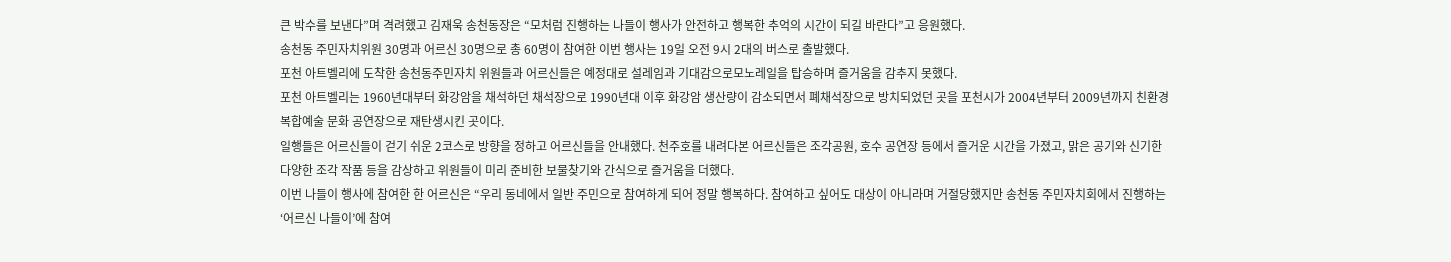큰 박수를 보낸다”며 격려했고 김재욱 송천동장은 “모처럼 진행하는 나들이 행사가 안전하고 행복한 추억의 시간이 되길 바란다”고 응원했다.
송천동 주민자치위원 30명과 어르신 30명으로 총 60명이 참여한 이번 행사는 19일 오전 9시 2대의 버스로 출발했다.
포천 아트벨리에 도착한 송천동주민자치 위원들과 어르신들은 예정대로 설레임과 기대감으로모노레일을 탑승하며 즐거움을 감추지 못했다.
포천 아트벨리는 1960년대부터 화강암을 채석하던 채석장으로 1990년대 이후 화강암 생산량이 감소되면서 폐채석장으로 방치되었던 곳을 포천시가 2004년부터 2009년까지 친환경 복합예술 문화 공연장으로 재탄생시킨 곳이다.
일행들은 어르신들이 걷기 쉬운 2코스로 방향을 정하고 어르신들을 안내했다. 천주호를 내려다본 어르신들은 조각공원, 호수 공연장 등에서 즐거운 시간을 가졌고, 맑은 공기와 신기한 다양한 조각 작품 등을 감상하고 위원들이 미리 준비한 보물찾기와 간식으로 즐거움을 더했다.
이번 나들이 행사에 참여한 한 어르신은 “우리 동네에서 일반 주민으로 참여하게 되어 정말 행복하다. 참여하고 싶어도 대상이 아니라며 거절당했지만 송천동 주민자치회에서 진행하는 ‘어르신 나들이’에 참여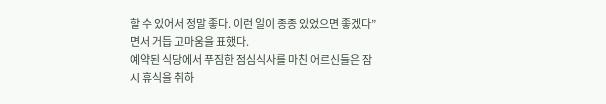할 수 있어서 정말 좋다. 이런 일이 종종 있었으면 좋겠다”면서 거듭 고마움을 표했다.
예약된 식당에서 푸짐한 점심식사를 마친 어르신들은 잠시 휴식을 취하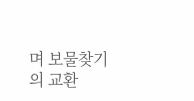며 보물찾기의 교환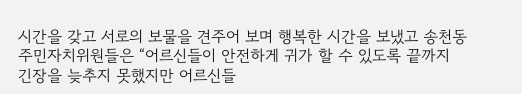시간을 갖고 서로의 보물을 견주어 보며 행복한 시간을 보냈고 송천동 주민자치위원들은 “어르신들이 안전하게 귀가 할 수 있도록 끝까지 긴장을 늦추지 못했지만 어르신들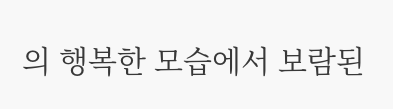의 행복한 모습에서 보람된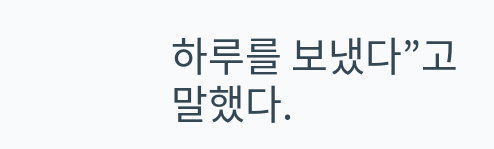하루를 보냈다”고 말했다.